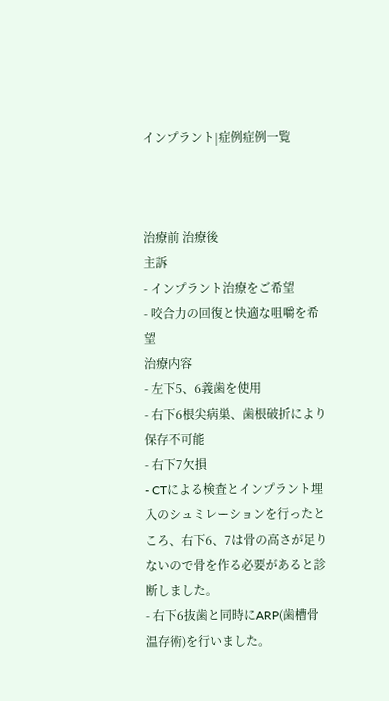インプラント|症例症例一覧



治療前 治療後
主訴
- インプラント治療をご希望
- 咬合力の回復と快適な咀嚼を希望
治療内容
- 左下5、6義歯を使用
- 右下6根尖病巣、歯根破折により保存不可能
- 右下7欠損
- CTによる検査とインプラント埋入のシュミレーションを行ったところ、右下6、7は骨の高さが足りないので骨を作る必要があると診断しました。
- 右下6抜歯と同時にARP(歯槽骨温存術)を行いました。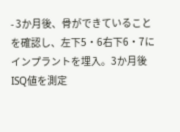- 3か月後、骨ができていることを確認し、左下5・6右下6・7にインプラントを埋入。3か月後ISQ値を測定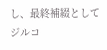し、最終補綴としてジルコ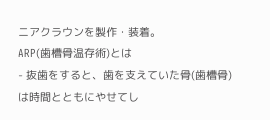ニアクラウンを製作・装着。
ARP(歯槽骨温存術)とは
- 抜歯をすると、歯を支えていた骨(歯槽骨)は時間とともにやせてし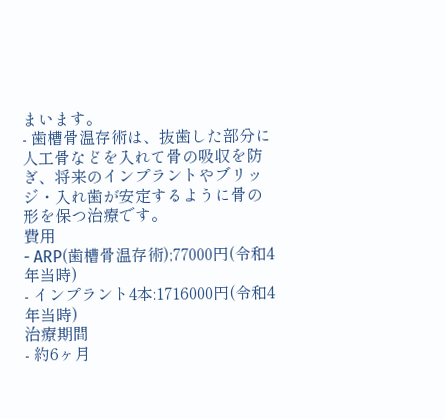まいます。
- 歯槽骨温存術は、抜歯した部分に人工骨などを入れて骨の吸収を防ぎ、将来のインプラントやブリッジ・入れ歯が安定するように骨の形を保つ治療です。
費用
- ARP(歯槽骨温存術);77000円(令和4年当時)
- インプラント4本:1716000円(令和4年当時)
治療期間
- 約6ヶ月